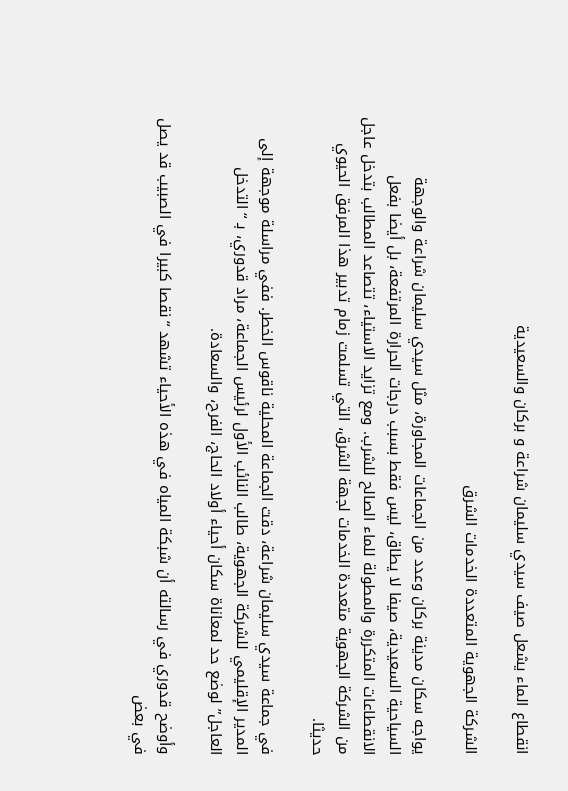انقطاع الماء يشعل صيف سيدي سليمان شراعة و بركان والسعيدية

الشركة الجهوية المتعددة الخدمات الشرق

يواجه سكان مدينة بركان وعدد من الجماعات المجاورة، مثل سيدي سليمان شراعة والوجهة السياحية السعيدية، صيفا لا يطاق، ليس فقط بسبب درجات الحرارة المرتفعة، بل أيضا بفعل الانقطاعات المتكررة والمطولة للماء الصالح للشرب. ومع تزايد الاستياء، تتصاعد المطالب بتدخل عاجل من الشركة الجهوية متعددة الخدمات لجهة الشرق، التي تسلمت زمام تدبير هذا المرفق الحيوي حديثا.

في جماعة سيدي سليمان شراعة، دقت الجماعة المحلية ناقوس الخطر. ففي مراسلة موجهة إلى المدير الإقليمي للشركة الجهوية، طالب النائب الأول لرئيس الجماعة، مراد قدوري، بـ “التدخل العاجل” لوضع حد لمعاناة سكان أحياء أولاد الحاج، الفرح، والسعادة.

وأوضح قدوري في رسالته أن شبكة المياه في هذه الأحياء تشهد “نقصا كبيرا في الصبيب قد يصل في بعض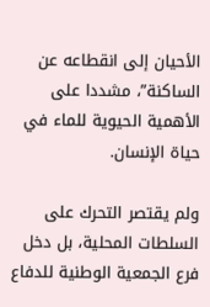الأحيان إلى انقطاعه عن الساكنة”، مشددا على الأهمية الحيوية للماء في حياة الإنسان.

ولم يقتصر التحرك على السلطات المحلية، بل دخل فرع الجمعية الوطنية للدفاع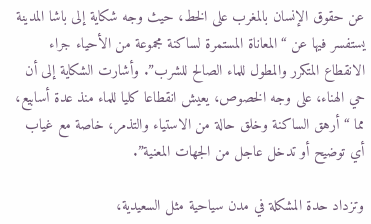عن حقوق الإنسان بالمغرب على الخط، حيث وجه شكاية إلى باشا المدينة يستفسر فيها عن “المعاناة المستمرة لساكنة مجموعة من الأحياء جراء الانقطاع المتكرر والمطول للماء الصالح للشرب”. وأشارت الشكاية إلى أن حي الهناء، على وجه الخصوص، يعيش انقطاعا كليا للماء منذ عدة أسابيع، مما “أرهق الساكنة وخلق حالة من الاستياء والتذمر، خاصة مع غياب أي توضيح أو تدخل عاجل من الجهات المعنية”.

وتزداد حدة المشكلة في مدن سياحية مثل السعيدية،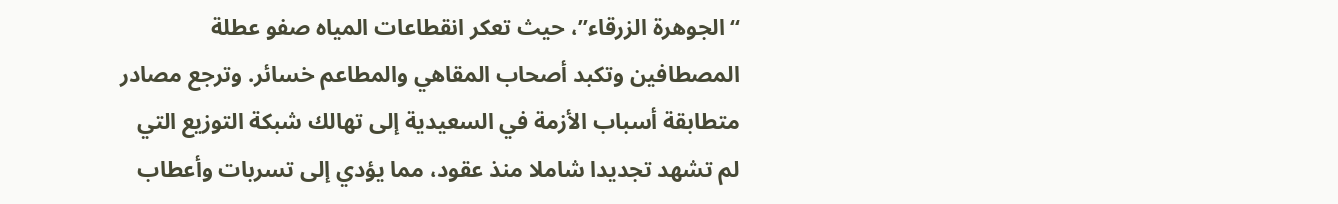“الجوهرة الزرقاء”، حيث تعكر انقطاعات المياه صفو عطلة المصطافين وتكبد أصحاب المقاهي والمطاعم خسائر. وترجع مصادر متطابقة أسباب الأزمة في السعيدية إلى تهالك شبكة التوزيع التي لم تشهد تجديدا شاملا منذ عقود، مما يؤدي إلى تسربات وأعطاب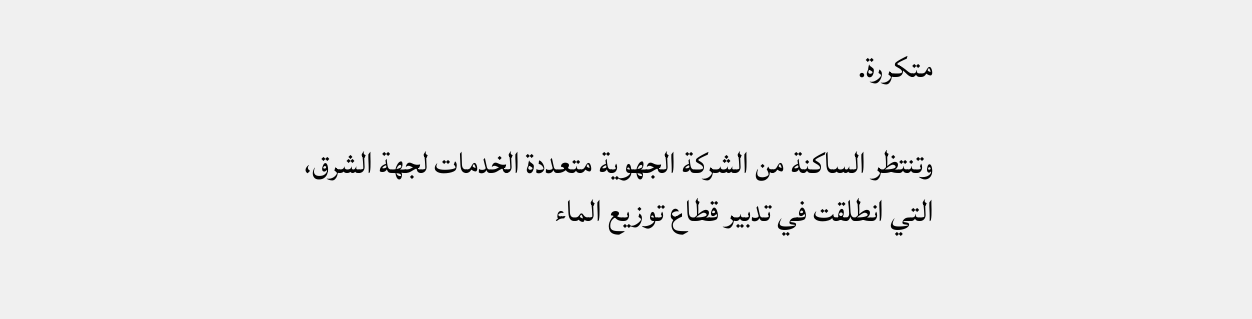متكررة.

وتنتظر الساكنة من الشركة الجهوية متعددة الخدمات لجهة الشرق، التي انطلقت في تدبير قطاع توزيع الماء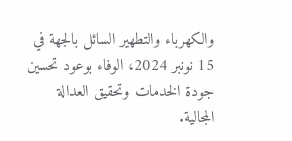والكهرباء والتطهير السائل بالجهة في 15 نونبر 2024، الوفاء بوعود تحسين جودة الخدمات وتحقيق العدالة المجالية.